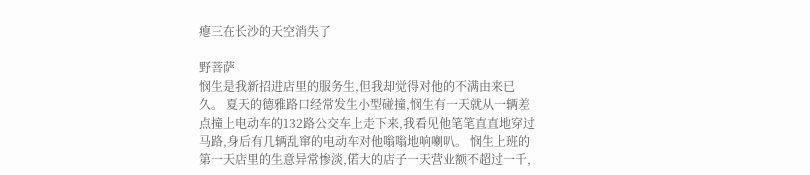瘪三在长沙的天空消失了

野菩萨
悯生是我新招进店里的服务生,但我却觉得对他的不满由来已久。 夏天的德雅路口经常发生小型碰撞,悯生有一天就从一辆差点撞上电动车的132路公交车上走下来,我看见他笔笔直直地穿过马路,身后有几辆乱窜的电动车对他嗡嗡地响喇叭。 悯生上班的第一天店里的生意异常惨淡,偌大的店子一天营业额不超过一千,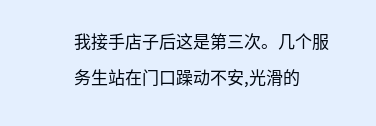我接手店子后这是第三次。几个服务生站在门口躁动不安,光滑的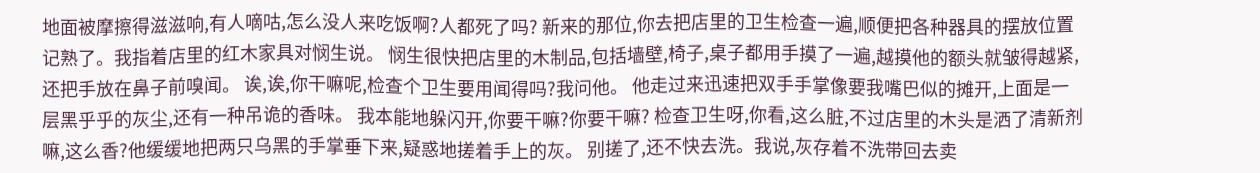地面被摩擦得滋滋响,有人嘀咕,怎么没人来吃饭啊?人都死了吗? 新来的那位,你去把店里的卫生检查一遍,顺便把各种器具的摆放位置记熟了。我指着店里的红木家具对悯生说。 悯生很快把店里的木制品,包括墙壁,椅子,桌子都用手摸了一遍,越摸他的额头就皱得越紧,还把手放在鼻子前嗅闻。 诶,诶,你干嘛呢,检查个卫生要用闻得吗?我问他。 他走过来迅速把双手手掌像要我嘴巴似的摊开,上面是一层黑乎乎的灰尘,还有一种吊诡的香味。 我本能地躲闪开,你要干嘛?你要干嘛? 检查卫生呀,你看,这么脏,不过店里的木头是洒了清新剂嘛,这么香?他缓缓地把两只乌黑的手掌垂下来,疑惑地搓着手上的灰。 别搓了,还不快去洗。我说,灰存着不洗带回去卖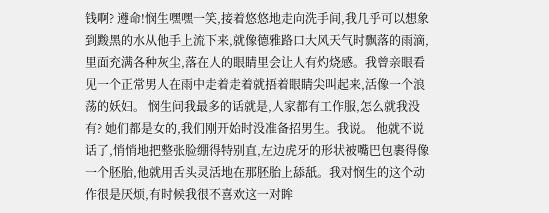钱啊? 遵命!悯生嘿嘿一笑,接着悠悠地走向洗手间,我几乎可以想象到黢黑的水从他手上流下来,就像德雅路口大风天气时飘落的雨滴,里面充满各种灰尘,落在人的眼睛里会让人有灼烧感。我曾亲眼看见一个正常男人在雨中走着走着就捂着眼睛尖叫起来,活像一个浪荡的妖妇。 悯生问我最多的话就是,人家都有工作服,怎么就我没有? 她们都是女的,我们刚开始时没准备招男生。我说。 他就不说话了,悄悄地把整张脸绷得特别直,左边虎牙的形状被嘴巴包裹得像一个胚胎,他就用舌头灵活地在那胚胎上舔舐。我对悯生的这个动作很是厌烦,有时候我很不喜欢这一对眸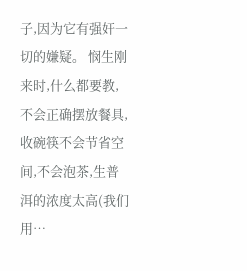子,因为它有强奸一切的嫌疑。 悯生刚来时,什么都要教,不会正确摆放餐具,收碗筷不会节省空间,不会泡茶,生普洱的浓度太高(我们用…